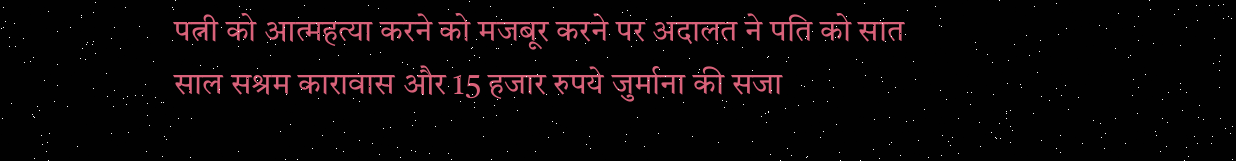पत्नी को आत्महत्या करने को मजबूर करने पर अदालत ने पति को सात साल सश्रम कारावास और 15 हजार रुपये जुर्माना की सजा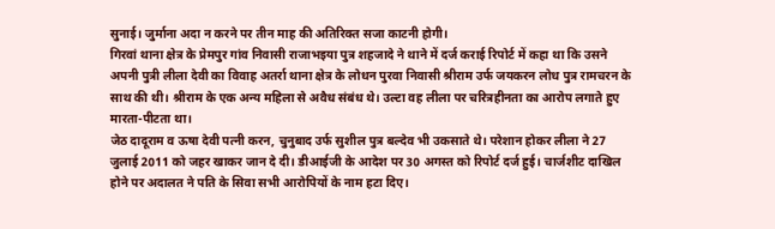सुनाई। जुर्माना अदा न करने पर तीन माह की अतिरिक्त सजा काटनी होगी।
गिरवां थाना क्षेत्र के प्रेमपुर गांव निवासी राजाभइया पुत्र शहजादे ने थाने में दर्ज कराई रिपोर्ट में कहा था कि उसने अपनी पुत्री लीला देवी का विवाह अतर्रा थाना क्षेत्र के लोधन पुरवा निवासी श्रीराम उर्फ जयकरन लोध पुत्र रामचरन के साथ की थी। श्रीराम के एक अन्य महिला से अवैध संबंध थे। उल्टा वह लीला पर चरित्रहीनता का आरोप लगाते हुए मारता-पीटता था।
जेठ दादूराम व ऊषा देवी पत्नी करन, चुनुबाद उर्फ सुशील पुत्र बल्देव भी उकसाते थे। परेशान होकर लीला ने 27 जुलाई 2011 को जहर खाकर जान दे दी। डीआईजी के आदेश पर 30 अगस्त को रिपोर्ट दर्ज हुई। चार्जशीट दाखिल होने पर अदालत ने पति के सिवा सभी आरोपियों के नाम हटा दिए।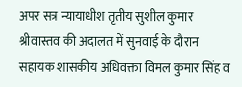अपर सत्र न्यायाधीश तृतीय सुशील कुमार श्रीवास्तव की अदालत में सुनवाई के दौरान सहायक शासकीय अधिवक्ता विमल कुमार सिंह व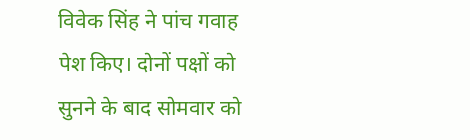विवेक सिंह ने पांच गवाह पेश किए। दोनों पक्षों को सुनने के बाद सोमवार को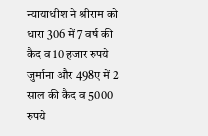न्यायाधीश ने श्रीराम को धारा 306 में 7 वर्ष की कैद व 10 हजार रुपये जुर्माना और 498ए में 2 साल की कैद व 5000 रुपये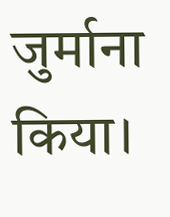जुर्माना किया।